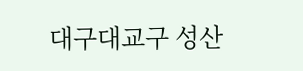대구대교구 성산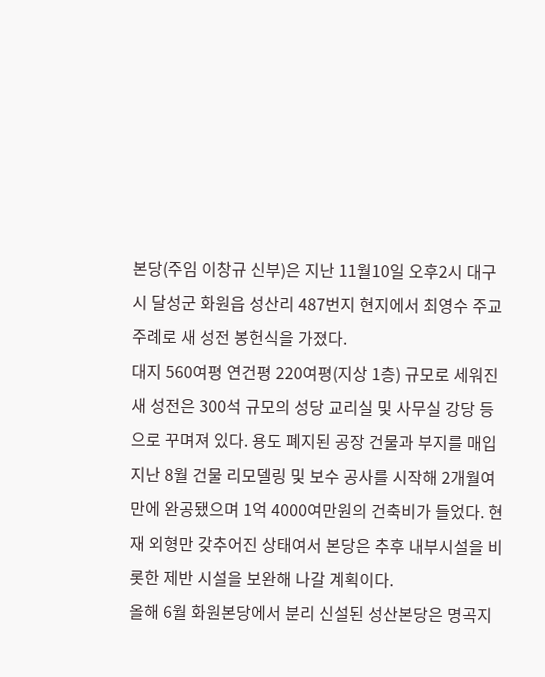본당(주임 이창규 신부)은 지난 11월10일 오후2시 대구시 달성군 화원읍 성산리 487번지 현지에서 최영수 주교 주례로 새 성전 봉헌식을 가졌다.
대지 560여평 연건평 220여평(지상 1층) 규모로 세워진 새 성전은 300석 규모의 성당 교리실 및 사무실 강당 등으로 꾸며져 있다. 용도 폐지된 공장 건물과 부지를 매입 지난 8월 건물 리모델링 및 보수 공사를 시작해 2개월여만에 완공됐으며 1억 4000여만원의 건축비가 들었다. 현재 외형만 갖추어진 상태여서 본당은 추후 내부시설을 비롯한 제반 시설을 보완해 나갈 계획이다.
올해 6월 화원본당에서 분리 신설된 성산본당은 명곡지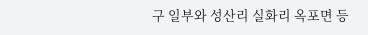구 일부와 성산리 실화리 옥포면 등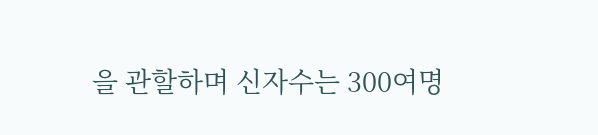을 관할하며 신자수는 300여명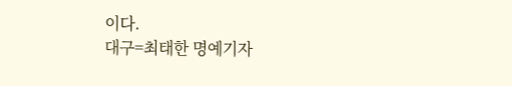이다.
대구=최태한 명예기자